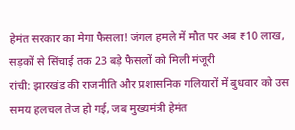हेमंत सरकार का मेगा फैसला! जंगल हमले में मौत पर अब ₹10 लाख, सड़कों से सिंचाई तक 23 बड़े फैसलों को मिली मंजूरी
रांची: झारखंड की राजनीति और प्रशासनिक गलियारों में बुधवार को उस समय हलचल तेज हो गई, जब मुख्यमंत्री हेमंत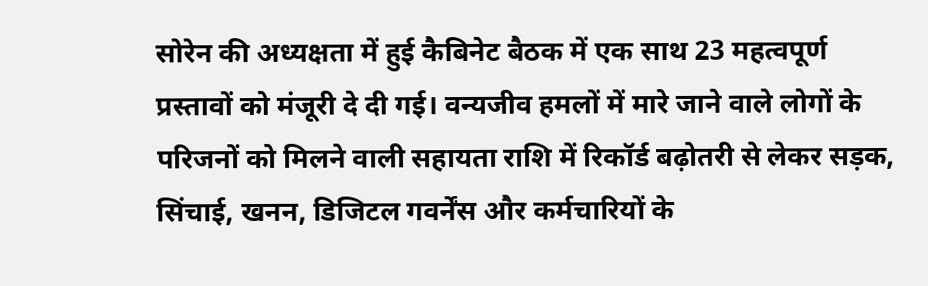सोरेन की अध्यक्षता में हुई कैबिनेट बैठक में एक साथ 23 महत्वपूर्ण प्रस्तावों को मंजूरी दे दी गई। वन्यजीव हमलों में मारे जाने वाले लोगों के परिजनों को मिलने वाली सहायता राशि में रिकॉर्ड बढ़ोतरी से लेकर सड़क, सिंचाई, खनन, डिजिटल गवर्नेंस और कर्मचारियों के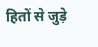हितों से जुड़े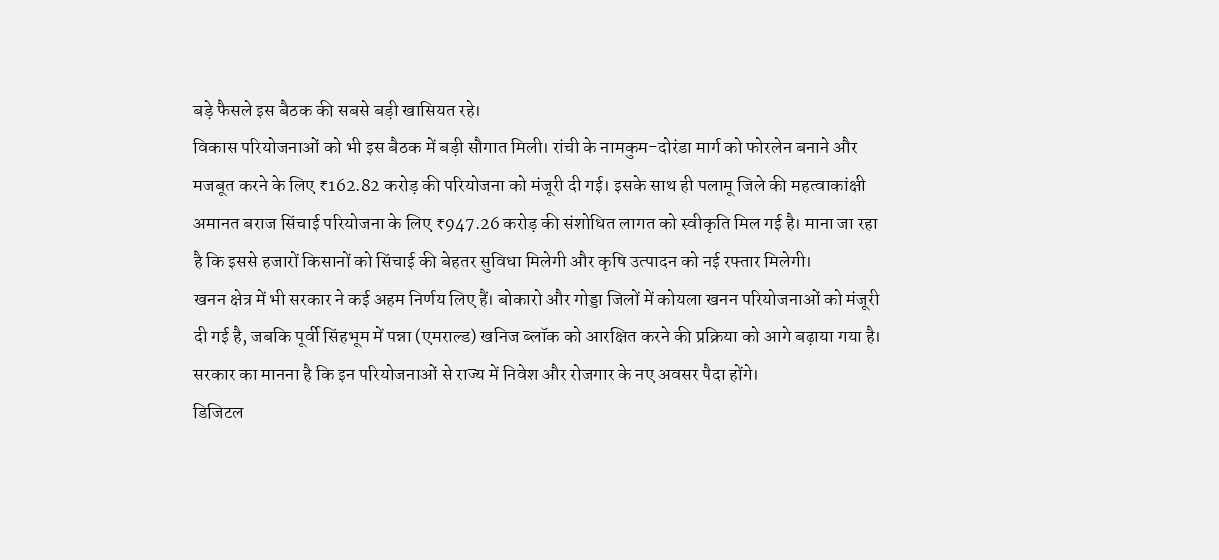बड़े फैसले इस बैठक की सबसे बड़ी खासियत रहे।
विकास परियोजनाओं को भी इस बैठक में बड़ी सौगात मिली। रांची के नामकुम-दोरंडा मार्ग को फोरलेन बनाने और मजबूत करने के लिए ₹162.82 करोड़ की परियोजना को मंजूरी दी गई। इसके साथ ही पलामू जिले की महत्वाकांक्षी अमानत बराज सिंचाई परियोजना के लिए ₹947.26 करोड़ की संशोधित लागत को स्वीकृति मिल गई है। माना जा रहा है कि इससे हजारों किसानों को सिंचाई की बेहतर सुविधा मिलेगी और कृषि उत्पादन को नई रफ्तार मिलेगी।
खनन क्षेत्र में भी सरकार ने कई अहम निर्णय लिए हैं। बोकारो और गोड्डा जिलों में कोयला खनन परियोजनाओं को मंजूरी दी गई है, जबकि पूर्वी सिंहभूम में पन्ना (एमराल्ड) खनिज ब्लॉक को आरक्षित करने की प्रक्रिया को आगे बढ़ाया गया है। सरकार का मानना है कि इन परियोजनाओं से राज्य में निवेश और रोजगार के नए अवसर पैदा होंगे।
डिजिटल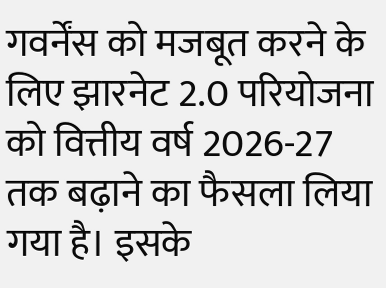गवर्नेंस को मजबूत करने के लिए झारनेट 2.0 परियोजना को वित्तीय वर्ष 2026-27 तक बढ़ाने का फैसला लिया गया है। इसके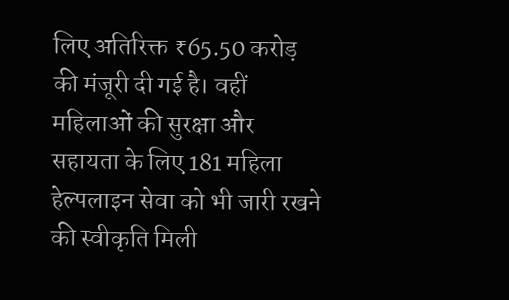लिए अतिरिक्त ₹65.50 करोड़ की मंजूरी दी गई है। वहीं महिलाओं की सुरक्षा और सहायता के लिए 181 महिला हेल्पलाइन सेवा को भी जारी रखने की स्वीकृति मिली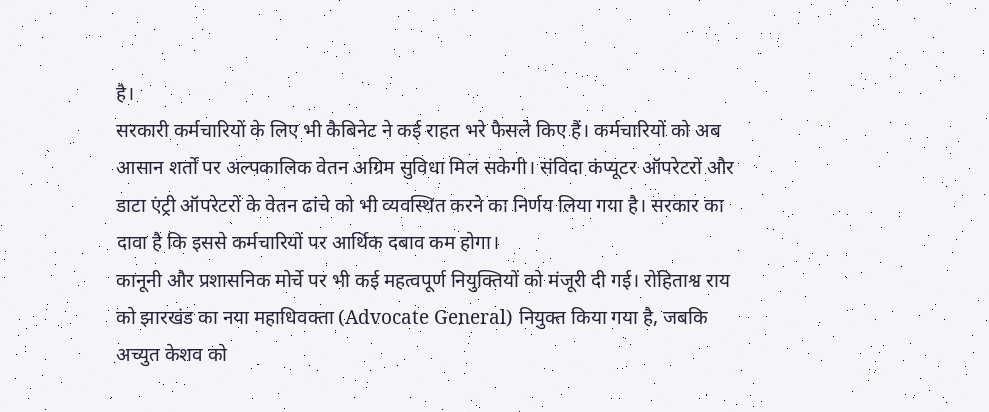है।
सरकारी कर्मचारियों के लिए भी कैबिनेट ने कई राहत भरे फैसले किए हैं। कर्मचारियों को अब आसान शर्तों पर अल्पकालिक वेतन अग्रिम सुविधा मिल सकेगी। संविदा कंप्यूटर ऑपरेटरों और डाटा एंट्री ऑपरेटरों के वेतन ढांचे को भी व्यवस्थित करने का निर्णय लिया गया है। सरकार का दावा है कि इससे कर्मचारियों पर आर्थिक दबाव कम होगा।
कानूनी और प्रशासनिक मोर्चे पर भी कई महत्वपूर्ण नियुक्तियों को मंजूरी दी गई। रोहिताश्व राय को झारखंड का नया महाधिवक्ता (Advocate General) नियुक्त किया गया है, जबकि अच्युत केशव को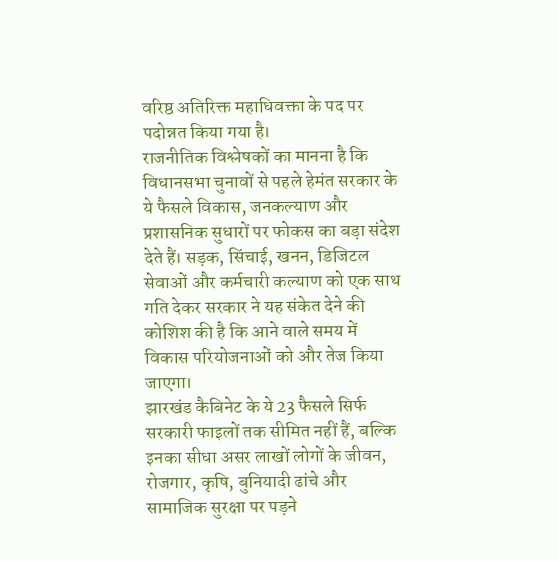वरिष्ठ अतिरिक्त महाधिवक्ता के पद पर पदोन्नत किया गया है।
राजनीतिक विश्लेषकों का मानना है कि विधानसभा चुनावों से पहले हेमंत सरकार के ये फैसले विकास, जनकल्याण और प्रशासनिक सुधारों पर फोकस का बड़ा संदेश देते हैं। सड़क, सिंचाई, खनन, डिजिटल सेवाओं और कर्मचारी कल्याण को एक साथ गति देकर सरकार ने यह संकेत देने की कोशिश की है कि आने वाले समय में विकास परियोजनाओं को और तेज किया जाएगा।
झारखंड कैबिनेट के ये 23 फैसले सिर्फ सरकारी फाइलों तक सीमित नहीं हैं, बल्कि इनका सीधा असर लाखों लोगों के जीवन, रोजगार, कृषि, बुनियादी ढांचे और सामाजिक सुरक्षा पर पड़ने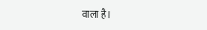वाला है।